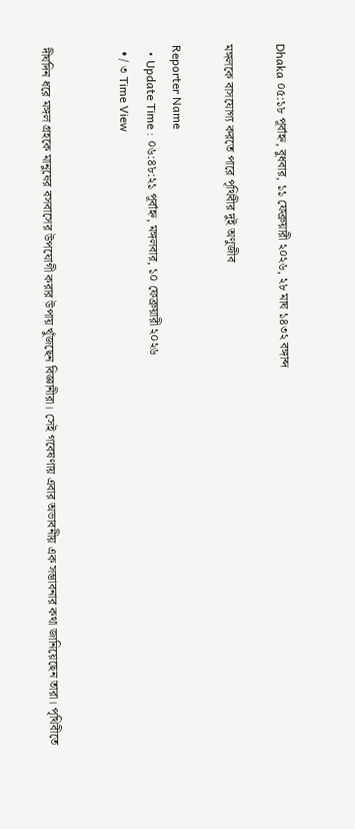Dhaka ০৫:১৮ পূর্বাহ্ন, বুধবার, ১১ ফেব্রুয়ারী ২০২৬, ২৮ মাঘ ১৪৩২ বঙ্গাব্দ

মঙ্গলকে বাসযোগ্য করতে পারে পৃথিবীর দুই অণুজীব

Reporter Name
  • Update Time : ০৬:৪৮:২১ পূর্বাহ্ন, মঙ্গলবার, ১০ ফেব্রুয়ারী ২০২৬
  • / ৩ Time View


দীর্ঘদিন ধরে মঙ্গল গ্রহকে মানুষের বসবাসের উপযোগী করার উপায় খুঁজছেন বিজ্ঞানীরা। সেই গবেষণায় এবার অভাবনীয় এক সম্ভাবনার কথা জানিয়েছেন তারা। পৃথিবীতে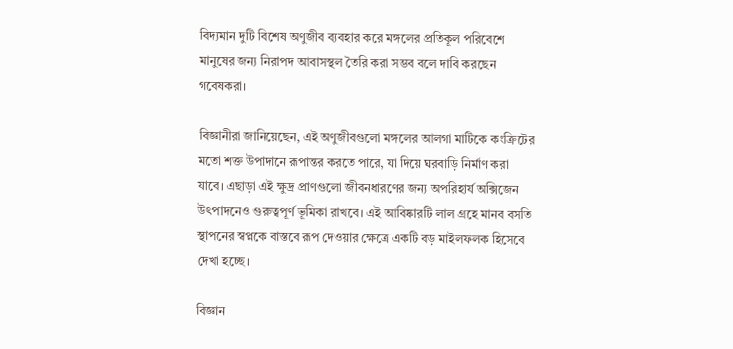বিদ্যমান দুটি বিশেষ অণুজীব ব্যবহার করে মঙ্গলের প্রতিকূল পরিবেশে মানুষের জন্য নিরাপদ আবাসস্থল তৈরি করা সম্ভব বলে দাবি করছেন গবেষকরা।

বিজ্ঞানীরা জানিয়েছেন, এই অণুজীবগুলো মঙ্গলের আলগা মাটিকে কংক্রিটের মতো শক্ত উপাদানে রূপান্তর করতে পারে, যা দিয়ে ঘরবাড়ি নির্মাণ করা যাবে। এছাড়া এই ক্ষুদ্র প্রাণগুলো জীবনধারণের জন্য অপরিহার্য অক্সিজেন উৎপাদনেও গুরুত্বপূর্ণ ভূমিকা রাখবে। এই আবিষ্কারটি লাল গ্রহে মানব বসতি স্থাপনের স্বপ্নকে বাস্তবে রূপ দেওয়ার ক্ষেত্রে একটি বড় মাইলফলক হিসেবে দেখা হচ্ছে।

বিজ্ঞান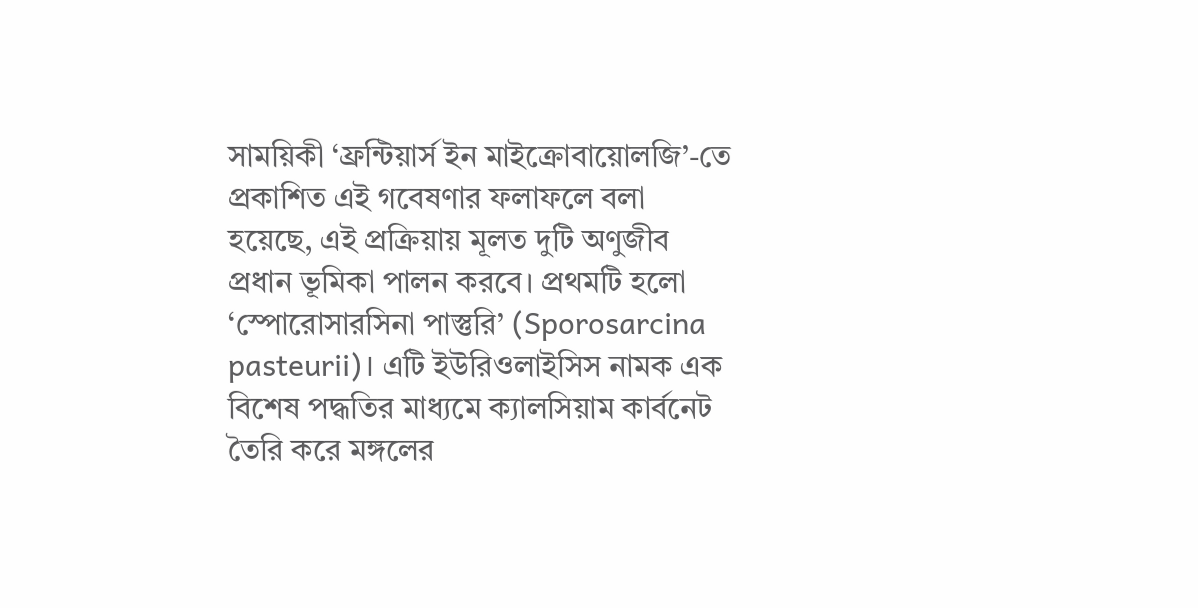সাময়িকী ‘ফ্রন্টিয়ার্স ইন মাইক্রোবায়োলজি’-তে প্রকাশিত এই গবেষণার ফলাফলে বলা হয়েছে, এই প্রক্রিয়ায় মূলত দুটি অণুজীব প্রধান ভূমিকা পালন করবে। প্রথমটি হলো ‘স্পোরোসারসিনা পাস্তুরি’ (Sporosarcina pasteurii)। এটি ইউরিওলাইসিস নামক এক বিশেষ পদ্ধতির মাধ্যমে ক্যালসিয়াম কার্বনেট তৈরি করে মঙ্গলের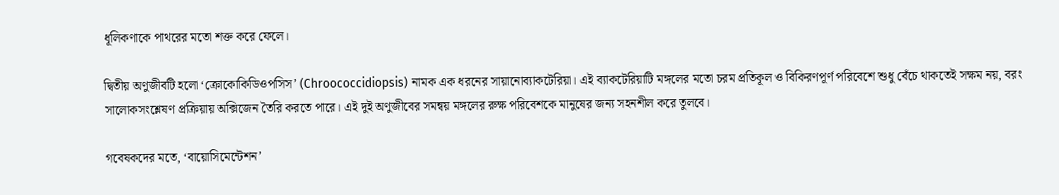ধূলিকণাকে পাথরের মতো শক্ত করে ফেলে।

দ্বিতীয় অণুজীবটি হলো ‘ক্রোকোকিডিওপসিস’ (Chroococcidiopsis) নামক এক ধরনের সায়ানোব্যাকটেরিয়া। এই ব্যাকটেরিয়াটি মঙ্গলের মতো চরম প্রতিকূল ও বিকিরণপূর্ণ পরিবেশে শুধু বেঁচে থাকতেই সক্ষম নয়, বরং সালোকসংশ্লেষণ প্রক্রিয়ায় অক্সিজেন তৈরি করতে পারে। এই দুই অণুজীবের সমন্বয় মঙ্গলের রুক্ষ পরিবেশকে মানুষের জন্য সহনশীল করে তুলবে।

গবেষকদের মতে, ‘বায়োসিমেন্টেশন’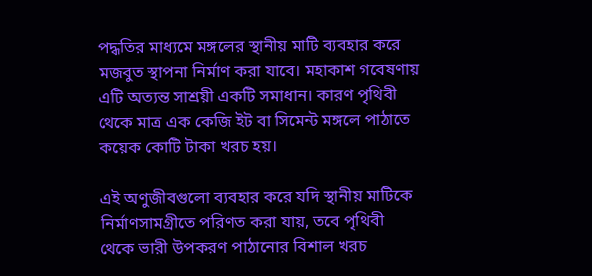পদ্ধতির মাধ্যমে মঙ্গলের স্থানীয় মাটি ব্যবহার করে মজবুত স্থাপনা নির্মাণ করা যাবে। মহাকাশ গবেষণায় এটি অত্যন্ত সাশ্রয়ী একটি সমাধান। কারণ পৃথিবী থেকে মাত্র এক কেজি ইট বা সিমেন্ট মঙ্গলে পাঠাতে কয়েক কোটি টাকা খরচ হয়।

এই অণুজীবগুলো ব্যবহার করে যদি স্থানীয় মাটিকে নির্মাণসামগ্রীতে পরিণত করা যায়, তবে পৃথিবী থেকে ভারী উপকরণ পাঠানোর বিশাল খরচ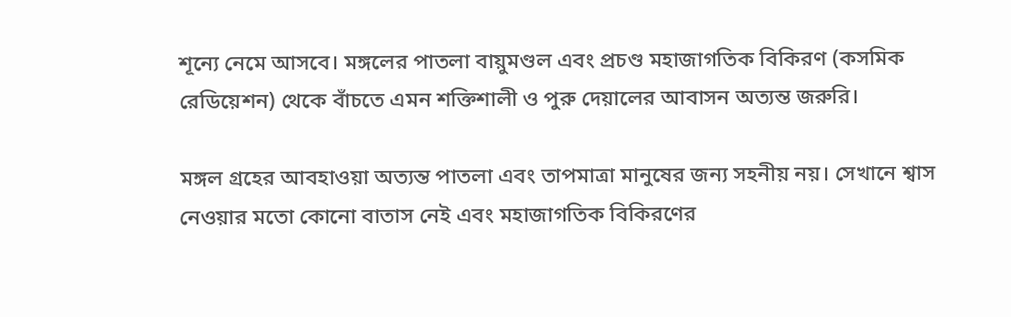শূন্যে নেমে আসবে। মঙ্গলের পাতলা বায়ুমণ্ডল এবং প্রচণ্ড মহাজাগতিক বিকিরণ (কসমিক রেডিয়েশন) থেকে বাঁচতে এমন শক্তিশালী ও পুরু দেয়ালের আবাসন অত্যন্ত জরুরি।

মঙ্গল গ্রহের আবহাওয়া অত্যন্ত পাতলা এবং তাপমাত্রা মানুষের জন্য সহনীয় নয়। সেখানে শ্বাস নেওয়ার মতো কোনো বাতাস নেই এবং মহাজাগতিক বিকিরণের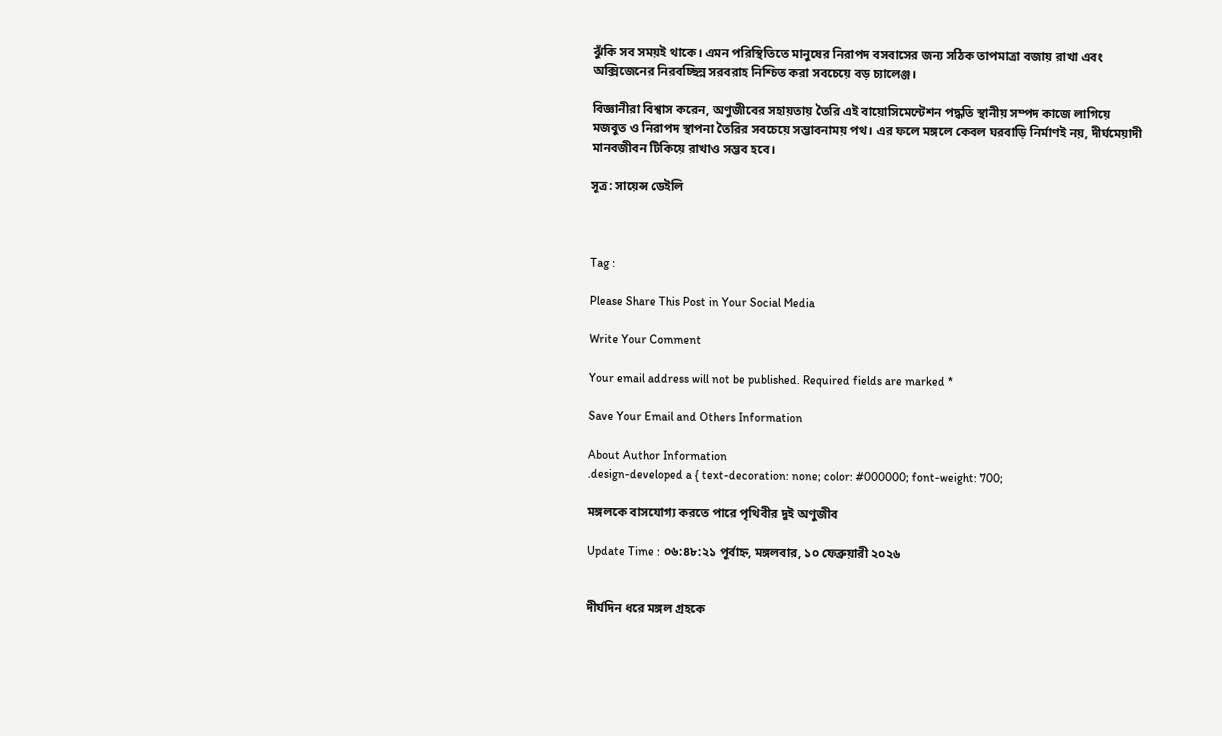ঝুঁকি সব সময়ই থাকে। এমন পরিস্থিতিতে মানুষের নিরাপদ বসবাসের জন্য সঠিক তাপমাত্রা বজায় রাখা এবং অক্সিজেনের নিরবচ্ছিন্ন সরবরাহ নিশ্চিত করা সবচেয়ে বড় চ্যালেঞ্জ।

বিজ্ঞানীরা বিশ্বাস করেন, অণুজীবের সহায়তায় তৈরি এই বায়োসিমেন্টেশন পদ্ধতি স্থানীয় সম্পদ কাজে লাগিয়ে মজবুত ও নিরাপদ স্থাপনা তৈরির সবচেয়ে সম্ভাবনাময় পথ। এর ফলে মঙ্গলে কেবল ঘরবাড়ি নির্মাণই নয়, দীর্ঘমেয়াদী মানবজীবন টিকিয়ে রাখাও সম্ভব হবে।

সূত্র: সায়েন্স ডেইলি



Tag :

Please Share This Post in Your Social Media

Write Your Comment

Your email address will not be published. Required fields are marked *

Save Your Email and Others Information

About Author Information
.design-developed a { text-decoration: none; color: #000000; font-weight: 700;

মঙ্গলকে বাসযোগ্য করতে পারে পৃথিবীর দুই অণুজীব

Update Time : ০৬:৪৮:২১ পূর্বাহ্ন, মঙ্গলবার, ১০ ফেব্রুয়ারী ২০২৬


দীর্ঘদিন ধরে মঙ্গল গ্রহকে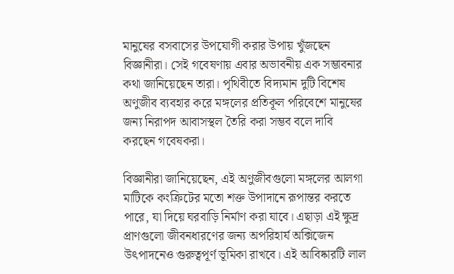মানুষের বসবাসের উপযোগী করার উপায় খুঁজছেন বিজ্ঞানীরা। সেই গবেষণায় এবার অভাবনীয় এক সম্ভাবনার কথা জানিয়েছেন তারা। পৃথিবীতে বিদ্যমান দুটি বিশেষ অণুজীব ব্যবহার করে মঙ্গলের প্রতিকূল পরিবেশে মানুষের জন্য নিরাপদ আবাসস্থল তৈরি করা সম্ভব বলে দাবি করছেন গবেষকরা।

বিজ্ঞানীরা জানিয়েছেন, এই অণুজীবগুলো মঙ্গলের আলগা মাটিকে কংক্রিটের মতো শক্ত উপাদানে রূপান্তর করতে পারে, যা দিয়ে ঘরবাড়ি নির্মাণ করা যাবে। এছাড়া এই ক্ষুদ্র প্রাণগুলো জীবনধারণের জন্য অপরিহার্য অক্সিজেন উৎপাদনেও গুরুত্বপূর্ণ ভূমিকা রাখবে। এই আবিষ্কারটি লাল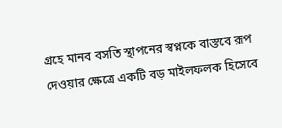গ্রহে মানব বসতি স্থাপনের স্বপ্নকে বাস্তবে রূপ দেওয়ার ক্ষেত্রে একটি বড় মাইলফলক হিসেবে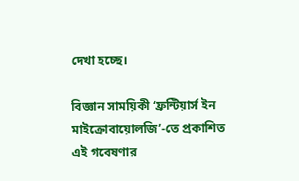দেখা হচ্ছে।

বিজ্ঞান সাময়িকী ‘ফ্রন্টিয়ার্স ইন মাইক্রোবায়োলজি’-তে প্রকাশিত এই গবেষণার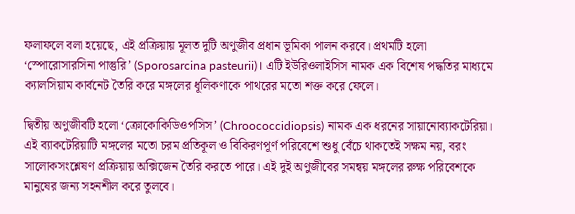ফলাফলে বলা হয়েছে, এই প্রক্রিয়ায় মূলত দুটি অণুজীব প্রধান ভূমিকা পালন করবে। প্রথমটি হলো ‘স্পোরোসারসিনা পাস্তুরি’ (Sporosarcina pasteurii)। এটি ইউরিওলাইসিস নামক এক বিশেষ পদ্ধতির মাধ্যমে ক্যালসিয়াম কার্বনেট তৈরি করে মঙ্গলের ধূলিকণাকে পাথরের মতো শক্ত করে ফেলে।

দ্বিতীয় অণুজীবটি হলো ‘ক্রোকোকিডিওপসিস’ (Chroococcidiopsis) নামক এক ধরনের সায়ানোব্যাকটেরিয়া। এই ব্যাকটেরিয়াটি মঙ্গলের মতো চরম প্রতিকূল ও বিকিরণপূর্ণ পরিবেশে শুধু বেঁচে থাকতেই সক্ষম নয়, বরং সালোকসংশ্লেষণ প্রক্রিয়ায় অক্সিজেন তৈরি করতে পারে। এই দুই অণুজীবের সমন্বয় মঙ্গলের রুক্ষ পরিবেশকে মানুষের জন্য সহনশীল করে তুলবে।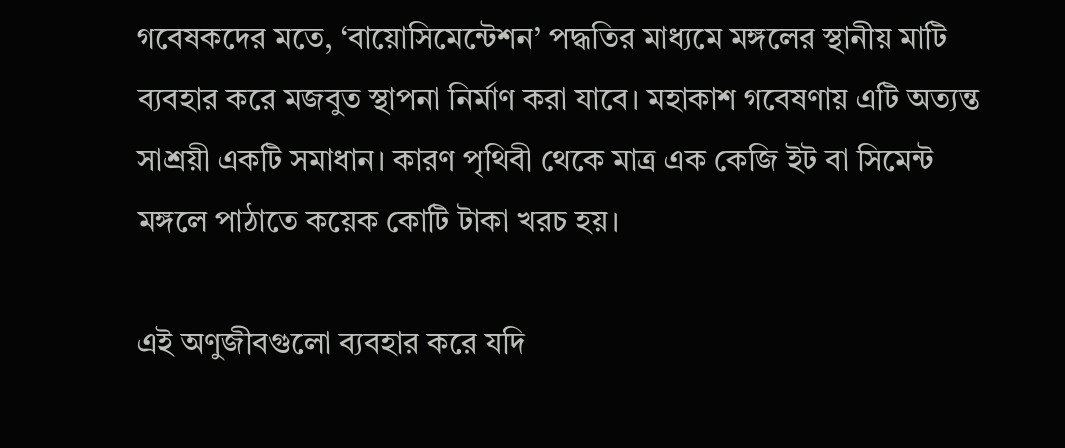গবেষকদের মতে, ‘বায়োসিমেন্টেশন’ পদ্ধতির মাধ্যমে মঙ্গলের স্থানীয় মাটি ব্যবহার করে মজবুত স্থাপনা নির্মাণ করা যাবে। মহাকাশ গবেষণায় এটি অত্যন্ত সাশ্রয়ী একটি সমাধান। কারণ পৃথিবী থেকে মাত্র এক কেজি ইট বা সিমেন্ট মঙ্গলে পাঠাতে কয়েক কোটি টাকা খরচ হয়।

এই অণুজীবগুলো ব্যবহার করে যদি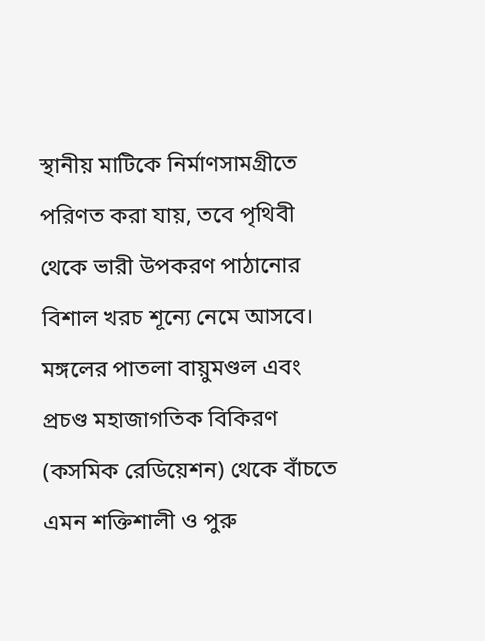স্থানীয় মাটিকে নির্মাণসামগ্রীতে পরিণত করা যায়, তবে পৃথিবী থেকে ভারী উপকরণ পাঠানোর বিশাল খরচ শূন্যে নেমে আসবে। মঙ্গলের পাতলা বায়ুমণ্ডল এবং প্রচণ্ড মহাজাগতিক বিকিরণ (কসমিক রেডিয়েশন) থেকে বাঁচতে এমন শক্তিশালী ও পুরু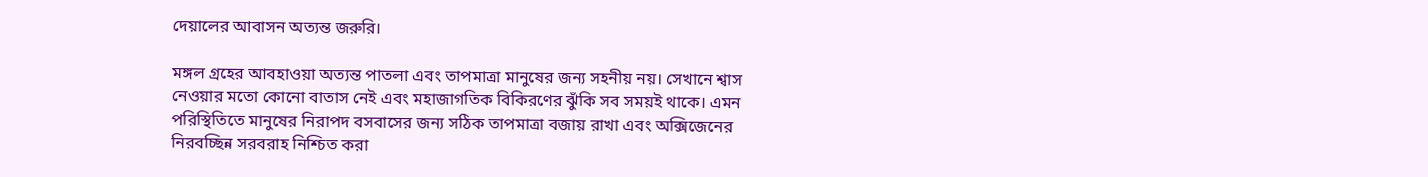দেয়ালের আবাসন অত্যন্ত জরুরি।

মঙ্গল গ্রহের আবহাওয়া অত্যন্ত পাতলা এবং তাপমাত্রা মানুষের জন্য সহনীয় নয়। সেখানে শ্বাস নেওয়ার মতো কোনো বাতাস নেই এবং মহাজাগতিক বিকিরণের ঝুঁকি সব সময়ই থাকে। এমন পরিস্থিতিতে মানুষের নিরাপদ বসবাসের জন্য সঠিক তাপমাত্রা বজায় রাখা এবং অক্সিজেনের নিরবচ্ছিন্ন সরবরাহ নিশ্চিত করা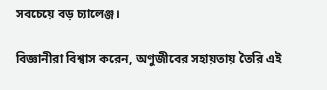সবচেয়ে বড় চ্যালেঞ্জ।

বিজ্ঞানীরা বিশ্বাস করেন, অণুজীবের সহায়তায় তৈরি এই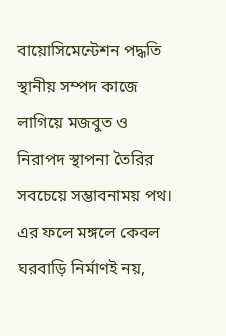বায়োসিমেন্টেশন পদ্ধতি স্থানীয় সম্পদ কাজে লাগিয়ে মজবুত ও নিরাপদ স্থাপনা তৈরির সবচেয়ে সম্ভাবনাময় পথ। এর ফলে মঙ্গলে কেবল ঘরবাড়ি নির্মাণই নয়,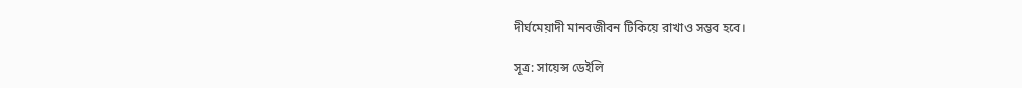দীর্ঘমেয়াদী মানবজীবন টিকিয়ে রাখাও সম্ভব হবে।

সূত্র: সায়েন্স ডেইলি